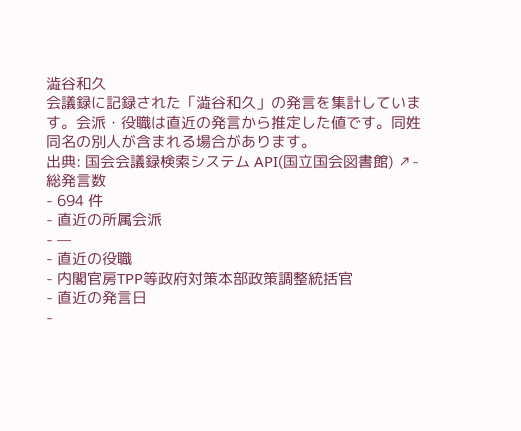澁谷和久
会議録に記録された「澁谷和久」の発言を集計しています。会派・役職は直近の発言から推定した値です。同姓同名の別人が含まれる場合があります。
出典: 国会会議録検索システム API(国立国会図書館) ↗- 総発言数
- 694 件
- 直近の所属会派
- —
- 直近の役職
- 内閣官房TPP等政府対策本部政策調整統括官
- 直近の発言日
-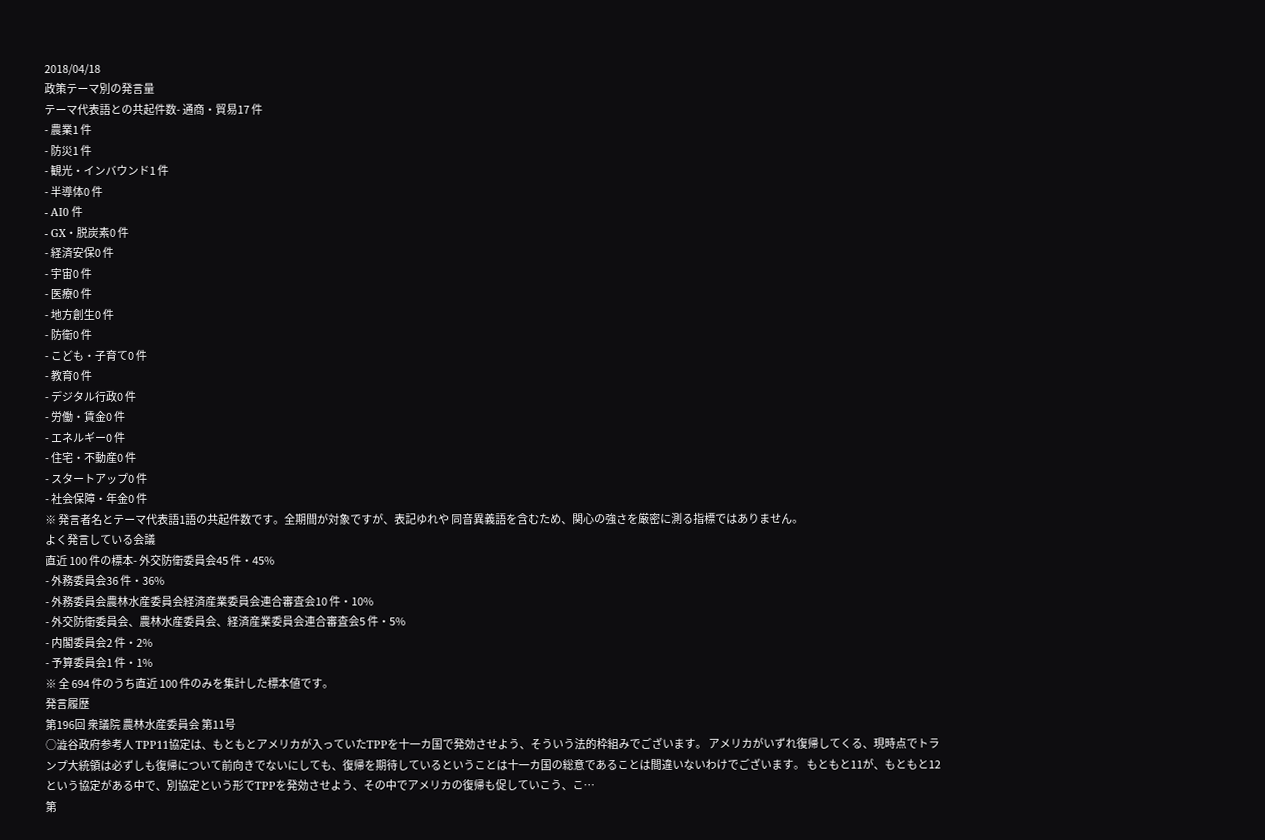2018/04/18
政策テーマ別の発言量
テーマ代表語との共起件数- 通商・貿易17 件
- 農業1 件
- 防災1 件
- 観光・インバウンド1 件
- 半導体0 件
- AI0 件
- GX・脱炭素0 件
- 経済安保0 件
- 宇宙0 件
- 医療0 件
- 地方創生0 件
- 防衛0 件
- こども・子育て0 件
- 教育0 件
- デジタル行政0 件
- 労働・賃金0 件
- エネルギー0 件
- 住宅・不動産0 件
- スタートアップ0 件
- 社会保障・年金0 件
※ 発言者名とテーマ代表語1語の共起件数です。全期間が対象ですが、表記ゆれや 同音異義語を含むため、関心の強さを厳密に測る指標ではありません。
よく発言している会議
直近 100 件の標本- 外交防衛委員会45 件・45%
- 外務委員会36 件・36%
- 外務委員会農林水産委員会経済産業委員会連合審査会10 件・10%
- 外交防衛委員会、農林水産委員会、経済産業委員会連合審査会5 件・5%
- 内閣委員会2 件・2%
- 予算委員会1 件・1%
※ 全 694 件のうち直近 100 件のみを集計した標本値です。
発言履歴
第196回 衆議院 農林水産委員会 第11号
○澁谷政府参考人 TPP11協定は、もともとアメリカが入っていたTPPを十一カ国で発効させよう、そういう法的枠組みでございます。 アメリカがいずれ復帰してくる、現時点でトランプ大統領は必ずしも復帰について前向きでないにしても、復帰を期待しているということは十一カ国の総意であることは間違いないわけでございます。 もともと11が、もともと12という協定がある中で、別協定という形でTPPを発効させよう、その中でアメリカの復帰も促していこう、こ…
第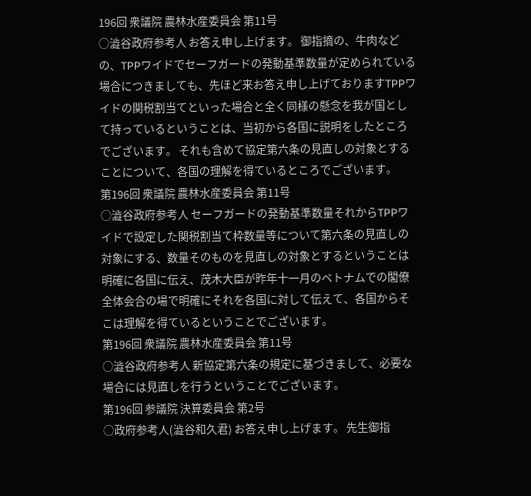196回 衆議院 農林水産委員会 第11号
○澁谷政府参考人 お答え申し上げます。 御指摘の、牛肉などの、TPPワイドでセーフガードの発動基準数量が定められている場合につきましても、先ほど来お答え申し上げておりますTPPワイドの関税割当てといった場合と全く同様の懸念を我が国として持っているということは、当初から各国に説明をしたところでございます。 それも含めて協定第六条の見直しの対象とすることについて、各国の理解を得ているところでございます。
第196回 衆議院 農林水産委員会 第11号
○澁谷政府参考人 セーフガードの発動基準数量それからTPPワイドで設定した関税割当て枠数量等について第六条の見直しの対象にする、数量そのものを見直しの対象とするということは明確に各国に伝え、茂木大臣が昨年十一月のベトナムでの閣僚全体会合の場で明確にそれを各国に対して伝えて、各国からそこは理解を得ているということでございます。
第196回 衆議院 農林水産委員会 第11号
○澁谷政府参考人 新協定第六条の規定に基づきまして、必要な場合には見直しを行うということでございます。
第196回 参議院 決算委員会 第2号
○政府参考人(澁谷和久君) お答え申し上げます。 先生御指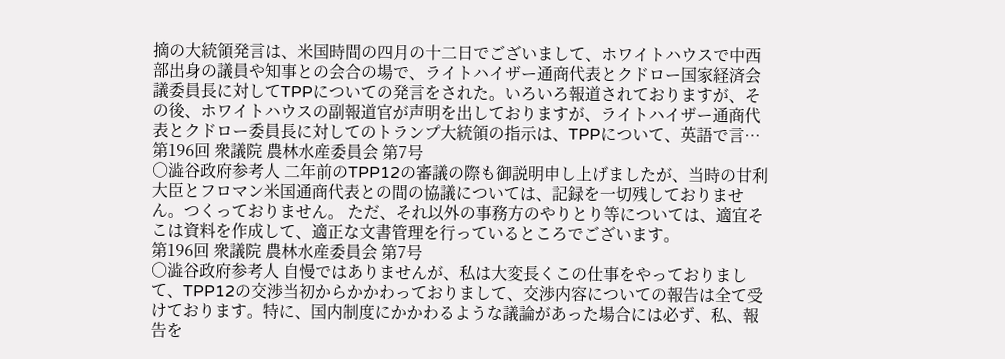摘の大統領発言は、米国時間の四月の十二日でございまして、ホワイトハウスで中西部出身の議員や知事との会合の場で、ライトハイザー通商代表とクドロー国家経済会議委員長に対してTPPについての発言をされた。いろいろ報道されておりますが、その後、ホワイトハウスの副報道官が声明を出しておりますが、ライトハイザー通商代表とクドロー委員長に対してのトランプ大統領の指示は、TPPについて、英語で言…
第196回 衆議院 農林水産委員会 第7号
○澁谷政府参考人 二年前のTPP12の審議の際も御説明申し上げましたが、当時の甘利大臣とフロマン米国通商代表との間の協議については、記録を一切残しておりません。つくっておりません。 ただ、それ以外の事務方のやりとり等については、適宜そこは資料を作成して、適正な文書管理を行っているところでございます。
第196回 衆議院 農林水産委員会 第7号
○澁谷政府参考人 自慢ではありませんが、私は大変長くこの仕事をやっておりまして、TPP12の交渉当初からかかわっておりまして、交渉内容についての報告は全て受けております。特に、国内制度にかかわるような議論があった場合には必ず、私、報告を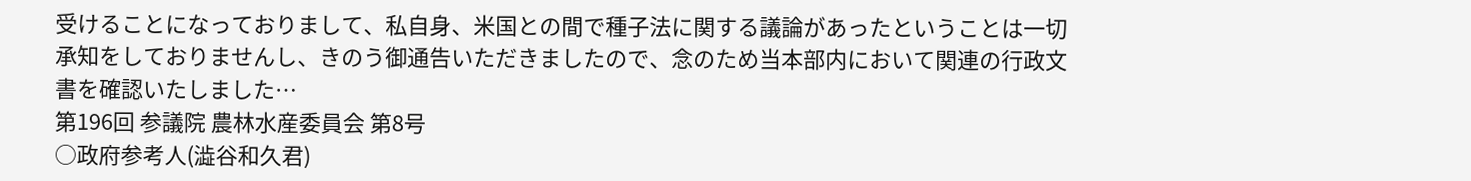受けることになっておりまして、私自身、米国との間で種子法に関する議論があったということは一切承知をしておりませんし、きのう御通告いただきましたので、念のため当本部内において関連の行政文書を確認いたしました…
第196回 参議院 農林水産委員会 第8号
○政府参考人(澁谷和久君)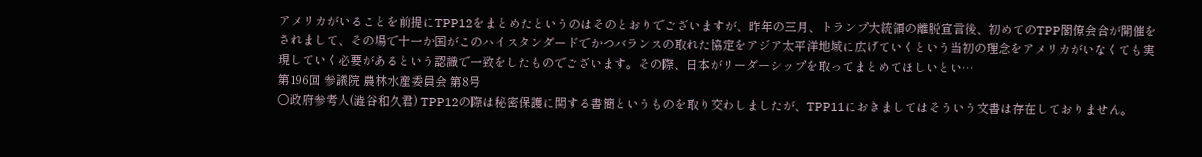アメリカがいることを前提にTPP12をまとめたというのはそのとおりでございますが、昨年の三月、トランプ大統領の離脱宣言後、初めてのTPP閣僚会合が開催をされまして、その場で十一か国がこのハイスタンダードでかつバランスの取れた協定をアジア太平洋地域に広げていくという当初の理念をアメリカがいなくても実現していく必要があるという認識で一致をしたものでございます。その際、日本がリーダーシップを取ってまとめてほしいとい…
第196回 参議院 農林水産委員会 第8号
○政府参考人(澁谷和久君) TPP12の際は秘密保護に関する書簡というものを取り交わしましたが、TPP11におきましてはそういう文書は存在しておりません。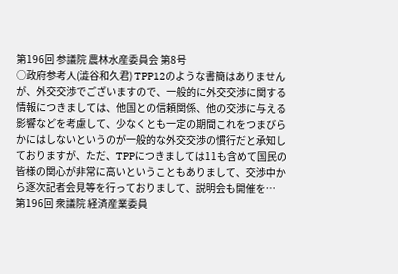第196回 参議院 農林水産委員会 第8号
○政府参考人(澁谷和久君) TPP12のような書簡はありませんが、外交交渉でございますので、一般的に外交交渉に関する情報につきましては、他国との信頼関係、他の交渉に与える影響などを考慮して、少なくとも一定の期間これをつまびらかにはしないというのが一般的な外交交渉の慣行だと承知しておりますが、ただ、TPPにつきましては11も含めて国民の皆様の関心が非常に高いということもありまして、交渉中から逐次記者会見等を行っておりまして、説明会も開催を…
第196回 衆議院 経済産業委員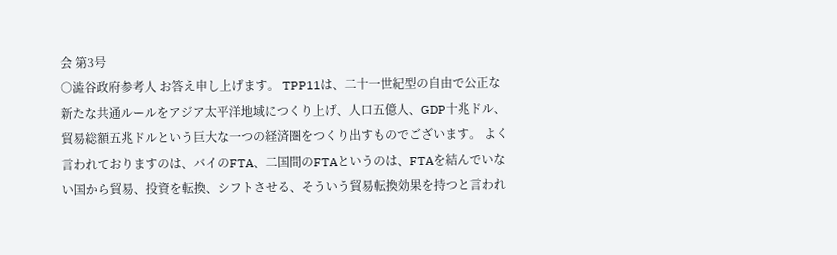会 第3号
○澁谷政府参考人 お答え申し上げます。 TPP11は、二十一世紀型の自由で公正な新たな共通ルールをアジア太平洋地域につくり上げ、人口五億人、GDP十兆ドル、貿易総額五兆ドルという巨大な一つの経済圏をつくり出すものでございます。 よく言われておりますのは、バイのFTA、二国間のFTAというのは、FTAを結んでいない国から貿易、投資を転換、シフトさせる、そういう貿易転換効果を持つと言われ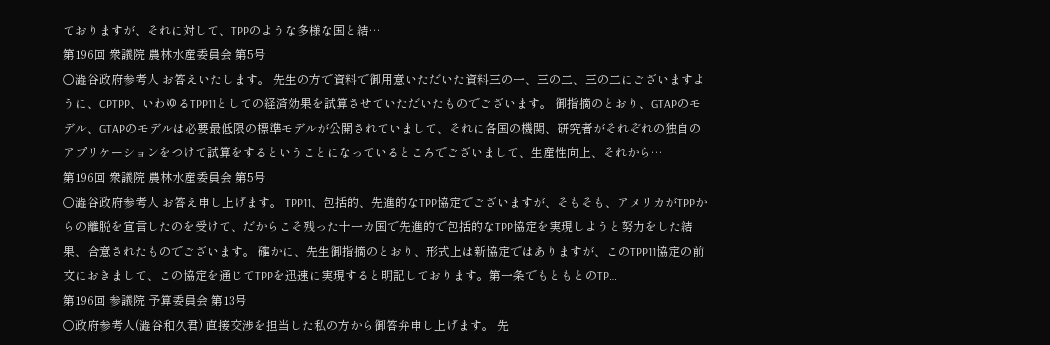ておりますが、それに対して、TPPのような多様な国と結…
第196回 衆議院 農林水産委員会 第5号
○澁谷政府参考人 お答えいたします。 先生の方で資料で御用意いただいた資料三の一、三の二、三の二にございますように、CPTPP、いわゆるTPP11としての経済効果を試算させていただいたものでございます。 御指摘のとおり、GTAPのモデル、GTAPのモデルは必要最低限の標準モデルが公開されていまして、それに各国の機関、研究者がそれぞれの独自のアプリケーションをつけて試算をするということになっているところでございまして、生産性向上、それから…
第196回 衆議院 農林水産委員会 第5号
○澁谷政府参考人 お答え申し上げます。 TPP11、包括的、先進的なTPP協定でございますが、そもそも、アメリカがTPPからの離脱を宣言したのを受けて、だからこそ残った十一カ国で先進的で包括的なTPP協定を実現しようと努力をした結果、合意されたものでございます。 確かに、先生御指摘のとおり、形式上は新協定ではありますが、このTPP11協定の前文におきまして、この協定を通じてTPPを迅速に実現すると明記しております。第一条でもともとのTP…
第196回 参議院 予算委員会 第13号
○政府参考人(澁谷和久君) 直接交渉を担当した私の方から御答弁申し上げます。 先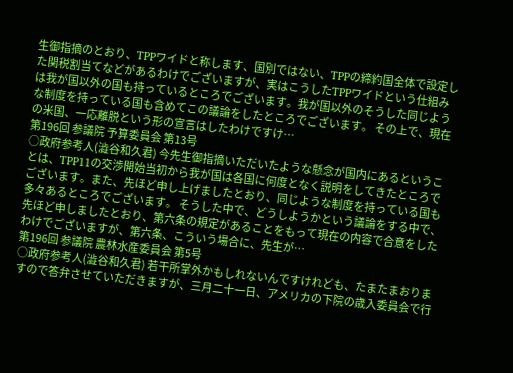生御指摘のとおり、TPPワイドと称します、国別ではない、TPPの締約国全体で設定した関税割当てなどがあるわけでございますが、実はこうしたTPPワイドという仕組みは我が国以外の国も持っているところでございます。我が国以外のそうした同じような制度を持っている国も含めてこの議論をしたところでございます。 その上で、現在の米国、一応離脱という形の宣言はしたわけですけ…
第196回 参議院 予算委員会 第13号
○政府参考人(澁谷和久君) 今先生御指摘いただいたような懸念が国内にあるということは、TPP11の交渉開始当初から我が国は各国に何度となく説明をしてきたところでございます。また、先ほど申し上げましたとおり、同じような制度を持っている国も多々あるところでございます。 そうした中で、どうしようかという議論をする中で、先ほど申しましたとおり、第六条の規定があることをもって現在の内容で合意をしたわけでございますが、第六条、こういう場合に、先生が…
第196回 参議院 農林水産委員会 第5号
○政府参考人(澁谷和久君) 若干所掌外かもしれないんですけれども、たまたまおりますので答弁させていただきますが、三月二十一日、アメリカの下院の歳入委員会で行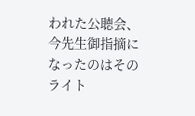われた公聴会、今先生御指摘になったのはそのライト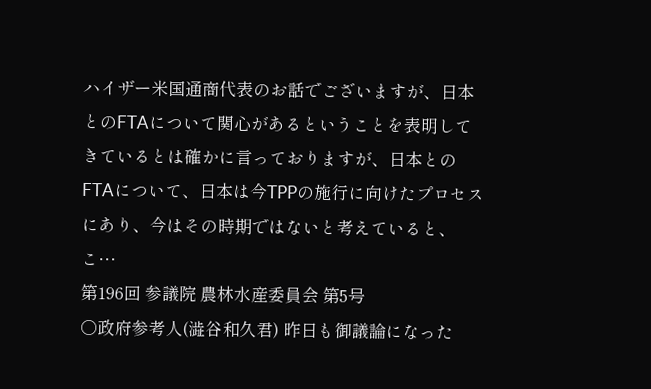ハイザー米国通商代表のお話でございますが、日本とのFTAについて関心があるということを表明してきているとは確かに言っておりますが、日本とのFTAについて、日本は今TPPの施行に向けたプロセスにあり、今はその時期ではないと考えていると、こ…
第196回 参議院 農林水産委員会 第5号
○政府参考人(澁谷和久君) 昨日も御議論になった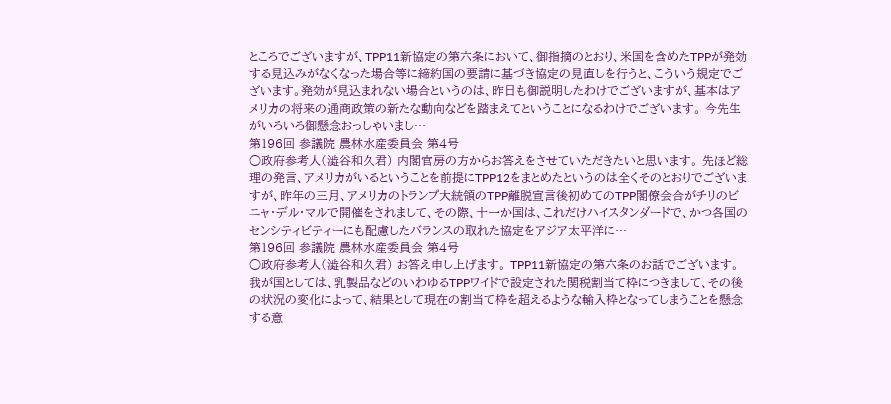ところでございますが、TPP11新協定の第六条において、御指摘のとおり、米国を含めたTPPが発効する見込みがなくなった場合等に締約国の要請に基づき協定の見直しを行うと、こういう規定でございます。発効が見込まれない場合というのは、昨日も御説明したわけでございますが、基本はアメリカの将来の通商政策の新たな動向などを踏まえてということになるわけでございます。 今先生がいろいろ御懸念おっしゃいまし…
第196回 参議院 農林水産委員会 第4号
○政府参考人(澁谷和久君) 内閣官房の方からお答えをさせていただきたいと思います。 先ほど総理の発言、アメリカがいるということを前提にTPP12をまとめたというのは全くそのとおりでございますが、昨年の三月、アメリカのトランプ大統領のTPP離脱宣言後初めてのTPP閣僚会合がチリのビニャ・デル・マルで開催をされまして、その際、十一か国は、これだけハイスタンダードで、かつ各国のセンシティビティーにも配慮したバランスの取れた協定をアジア太平洋に…
第196回 参議院 農林水産委員会 第4号
○政府参考人(澁谷和久君) お答え申し上げます。 TPP11新協定の第六条のお話でございます。 我が国としては、乳製品などのいわゆるTPPワイドで設定された関税割当て枠につきまして、その後の状況の変化によって、結果として現在の割当て枠を超えるような輸入枠となってしまうことを懸念する意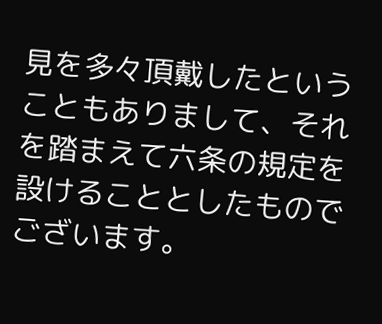見を多々頂戴したということもありまして、それを踏まえて六条の規定を設けることとしたものでございます。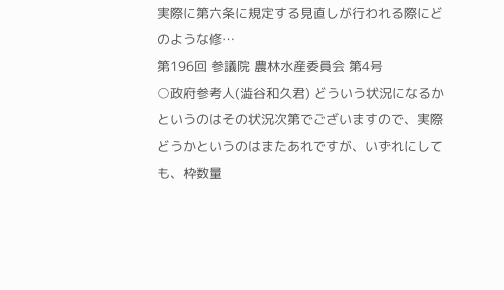実際に第六条に規定する見直しが行われる際にどのような修…
第196回 参議院 農林水産委員会 第4号
○政府参考人(澁谷和久君) どういう状況になるかというのはその状況次第でございますので、実際どうかというのはまたあれですが、いずれにしても、枠数量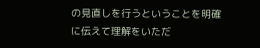の見直しを行うということを明確に伝えて理解をいただ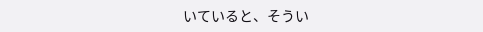いていると、そうい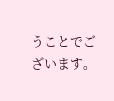うことでございます。